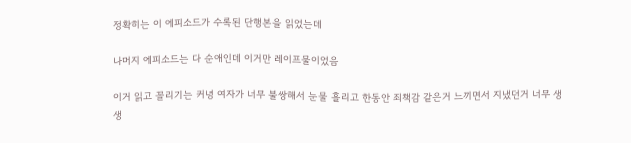정확히는 이 에피소드가 수록된 단행본을 읽었는데

나머지 에피소드는 다 순애인데 이거만 레이프물이었음

이거 읽고 꼴리기는 커녕 여자가 너무 불쌍해서 눈물 흘리고 한동안 죄책감 같은거 느끼면서 지냈던거 너무 생생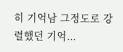히 기억남 그정도로 강렬했던 기억...